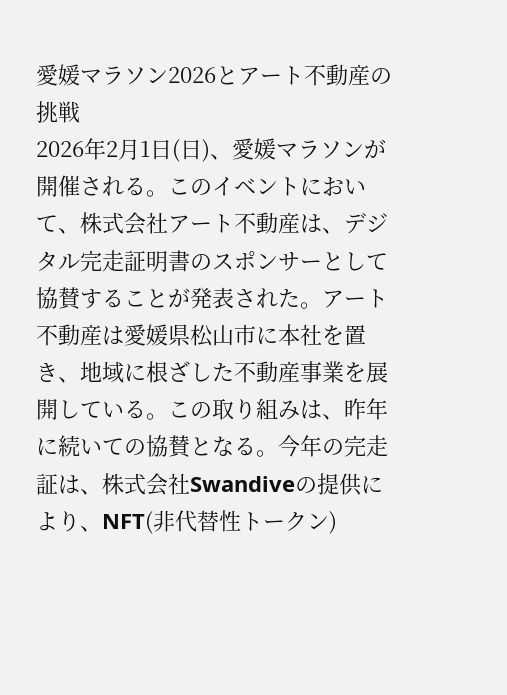愛媛マラソン2026とアート不動産の挑戦
2026年2月1日(日)、愛媛マラソンが開催される。このイベントにおいて、株式会社アート不動産は、デジタル完走証明書のスポンサーとして協賛することが発表された。アート不動産は愛媛県松山市に本社を置き、地域に根ざした不動産事業を展開している。この取り組みは、昨年に続いての協賛となる。今年の完走証は、株式会社Swandiveの提供により、NFT(非代替性トークン)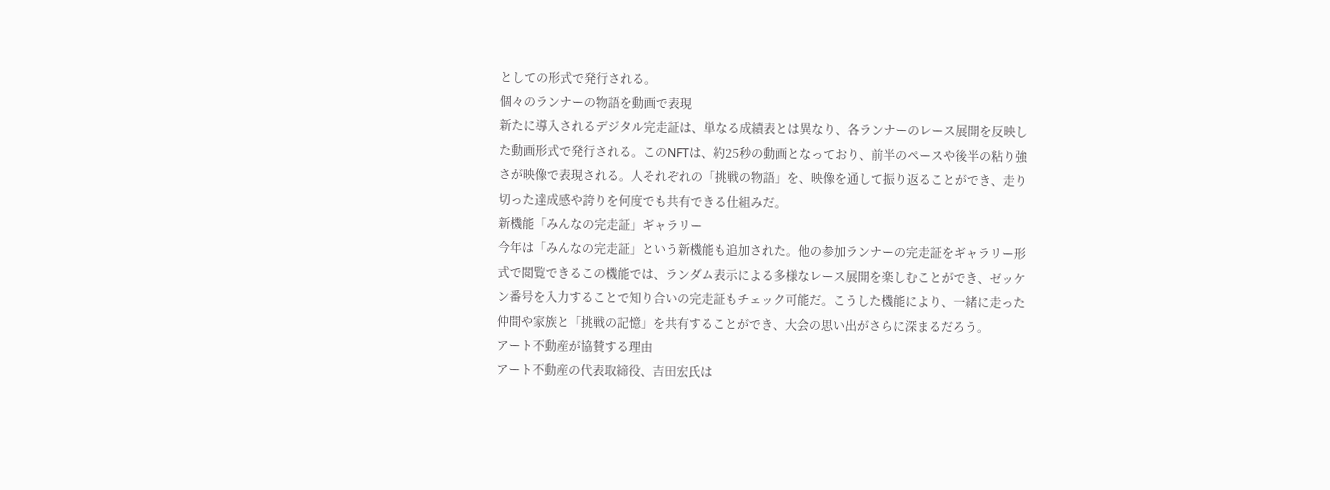としての形式で発行される。
個々のランナーの物語を動画で表現
新たに導入されるデジタル完走証は、単なる成績表とは異なり、各ランナーのレース展開を反映した動画形式で発行される。このNFTは、約25秒の動画となっており、前半のペースや後半の粘り強さが映像で表現される。人それぞれの「挑戦の物語」を、映像を通して振り返ることができ、走り切った達成感や誇りを何度でも共有できる仕組みだ。
新機能「みんなの完走証」ギャラリー
今年は「みんなの完走証」という新機能も追加された。他の参加ランナーの完走証をギャラリー形式で閲覧できるこの機能では、ランダム表示による多様なレース展開を楽しむことができ、ゼッケン番号を入力することで知り合いの完走証もチェック可能だ。こうした機能により、一緒に走った仲間や家族と「挑戦の記憶」を共有することができ、大会の思い出がさらに深まるだろう。
アート不動産が協賛する理由
アート不動産の代表取締役、吉田宏氏は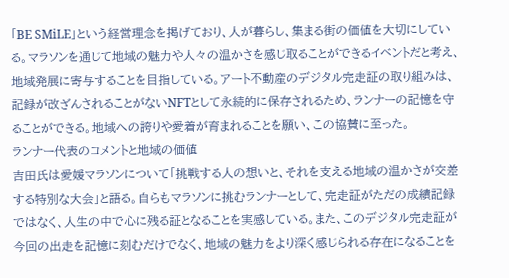「BE SMiLE」という経営理念を掲げており、人が暮らし、集まる街の価値を大切にしている。マラソンを通じて地域の魅力や人々の温かさを感じ取ることができるイベントだと考え、地域発展に寄与することを目指している。アート不動産のデジタル完走証の取り組みは、記録が改ざんされることがないNFTとして永続的に保存されるため、ランナーの記憶を守ることができる。地域への誇りや愛着が育まれることを願い、この協賛に至った。
ランナー代表のコメントと地域の価値
吉田氏は愛媛マラソンについて「挑戦する人の想いと、それを支える地域の温かさが交差する特別な大会」と語る。自らもマラソンに挑むランナーとして、完走証がただの成績記録ではなく、人生の中で心に残る証となることを実感している。また、このデジタル完走証が今回の出走を記憶に刻むだけでなく、地域の魅力をより深く感じられる存在になることを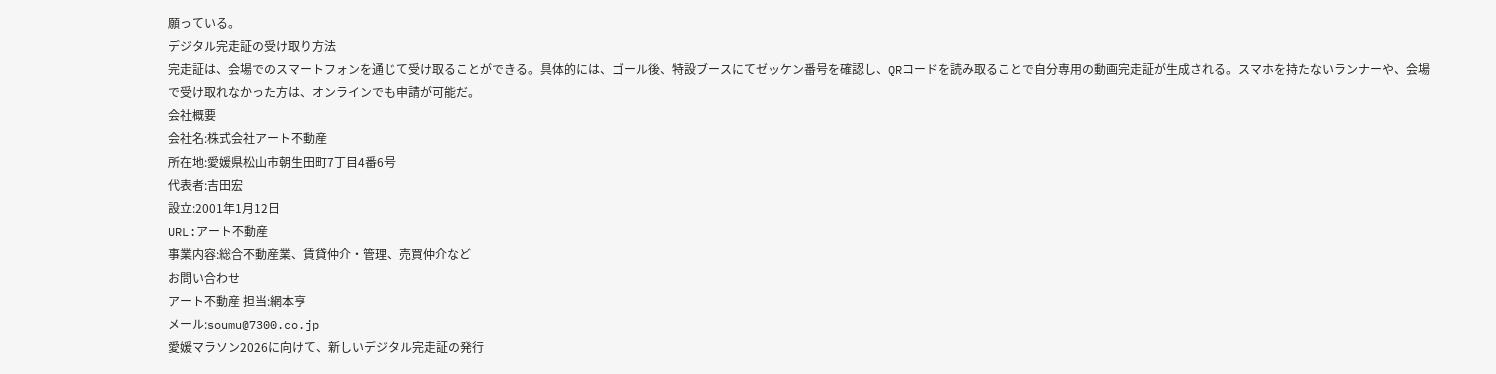願っている。
デジタル完走証の受け取り方法
完走証は、会場でのスマートフォンを通じて受け取ることができる。具体的には、ゴール後、特設ブースにてゼッケン番号を確認し、QRコードを読み取ることで自分専用の動画完走証が生成される。スマホを持たないランナーや、会場で受け取れなかった方は、オンラインでも申請が可能だ。
会社概要
会社名:株式会社アート不動産
所在地:愛媛県松山市朝生田町7丁目4番6号
代表者:吉田宏
設立:2001年1月12日
URL:アート不動産
事業内容:総合不動産業、賃貸仲介・管理、売買仲介など
お問い合わせ
アート不動産 担当:網本亨
メール:soumu@7300.co.jp
愛媛マラソン2026に向けて、新しいデジタル完走証の発行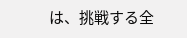は、挑戦する全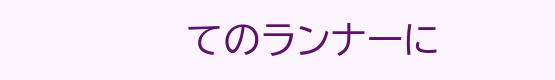てのランナーに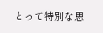とって特別な思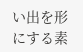い出を形にする素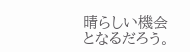晴らしい機会となるだろう。